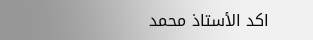اكد الأستاذ محمد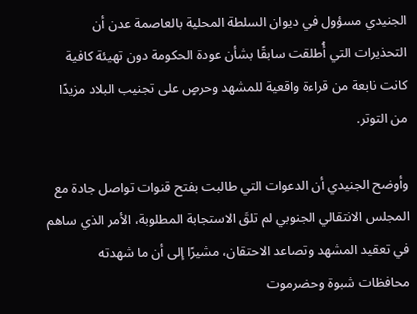الجنيدي مسؤول في ديوان السلطة المحلية بالعاصمة عدن أن التحذيرات التي أُطلقت سابقًا بشأن عودة الحكومة دون تهيئة كافية كانت نابعة من قراءة واقعية للمشهد وحرصٍ على تجنيب البلاد مزيدًا من التوتر.

وأوضح الجنيدي أن الدعوات التي طالبت بفتح قنوات تواصل جادة مع المجلس الانتقالي الجنوبي لم تلقَ الاستجابة المطلوبة، الأمر الذي ساهم في تعقيد المشهد وتصاعد الاحتقان، مشيرًا إلى أن ما شهدته محافظات شبوة وحضرموت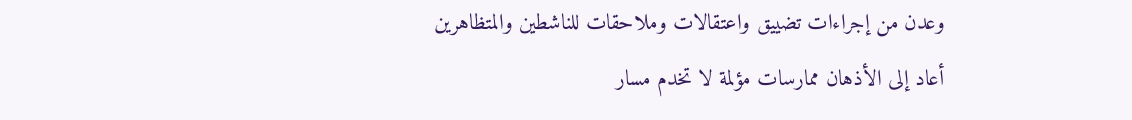وعدن من إجراءات تضييق واعتقالات وملاحقات للناشطين والمتظاهرين أعاد إلى الأذهان ممارسات مؤلمة لا تخدم مسار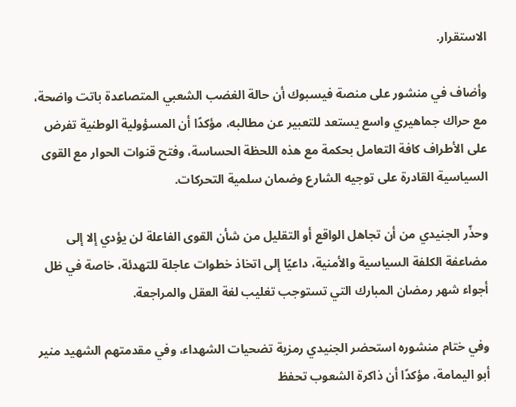الاستقرار.

وأضاف في منشور على منصة فيسبوك أن حالة الغضب الشعبي المتصاعدة باتت واضحة، مع حراك جماهيري واسع يستعد للتعبير عن مطالبه، مؤكدًا أن المسؤولية الوطنية تفرض على الأطراف كافة التعامل بحكمة مع هذه اللحظة الحساسة، وفتح قنوات الحوار مع القوى السياسية القادرة على توجيه الشارع وضمان سلمية التحركات.

وحذّر الجنيدي من أن تجاهل الواقع أو التقليل من شأن القوى الفاعلة لن يؤدي إلا إلى مضاعفة الكلفة السياسية والأمنية، داعيًا إلى اتخاذ خطوات عاجلة للتهدئة، خاصة في ظل أجواء شهر رمضان المبارك التي تستوجب تغليب لغة العقل والمراجعة.

وفي ختام منشوره استحضر الجنيدي رمزية تضحيات الشهداء، وفي مقدمتهم الشهيد منير أبو اليمامة، مؤكدًا أن ذاكرة الشعوب تحفظ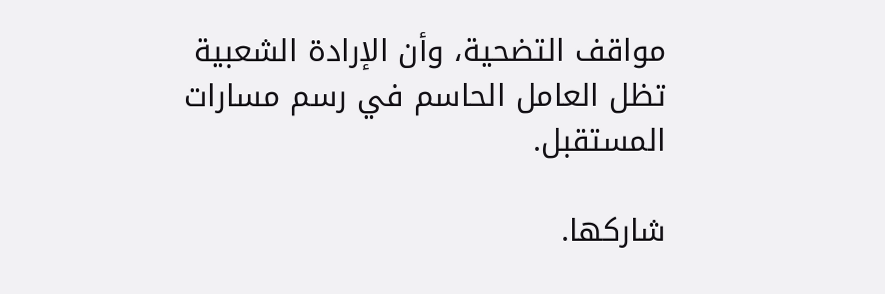مواقف التضحية، وأن الإرادة الشعبية تظل العامل الحاسم في رسم مسارات المستقبل.

شاركها.